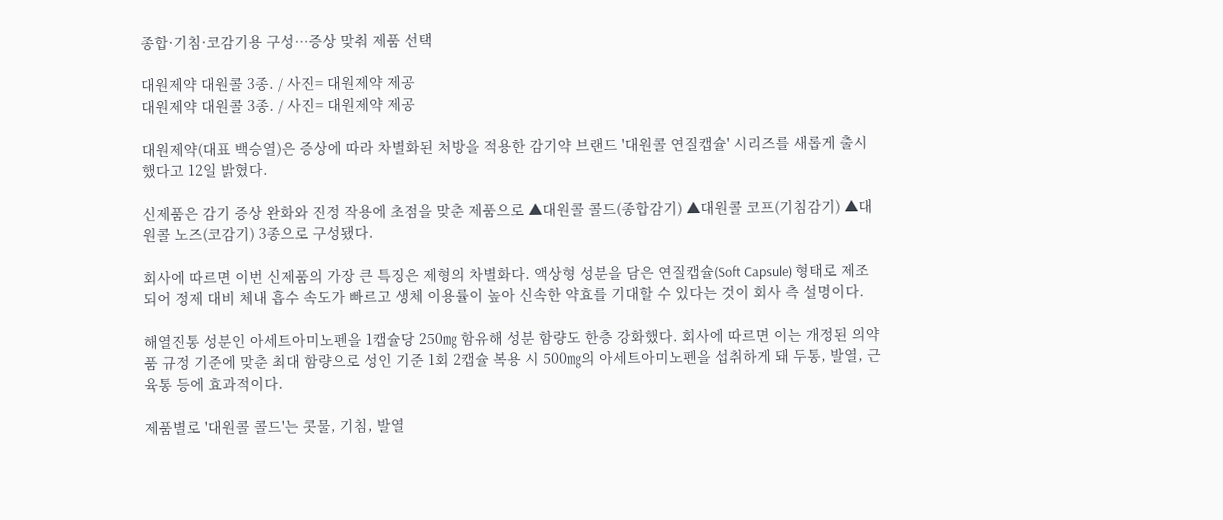종합·기침·코감기용 구성…증상 맞춰 제품 선택

대원제약 대원콜 3종. / 사진= 대원제약 제공
대원제약 대원콜 3종. / 사진= 대원제약 제공

대원제약(대표 백승열)은 증상에 따라 차별화된 처방을 적용한 감기약 브랜드 '대원콜 연질캡슐' 시리즈를 새롭게 출시했다고 12일 밝혔다.

신제품은 감기 증상 완화와 진정 작용에 초점을 맞춘 제품으로 ▲대원콜 콜드(종합감기) ▲대원콜 코프(기침감기) ▲대원콜 노즈(코감기) 3종으로 구성됐다.

회사에 따르면 이번 신제품의 가장 큰 특징은 제형의 차별화다. 액상형 성분을 담은 연질캡슐(Soft Capsule) 형태로 제조되어 정제 대비 체내 흡수 속도가 빠르고 생체 이용률이 높아 신속한 약효를 기대할 수 있다는 것이 회사 측 설명이다.

해열진통 성분인 아세트아미노펜을 1캡슐당 250㎎ 함유해 성분 함량도 한층 강화했다. 회사에 따르면 이는 개정된 의약품 규정 기준에 맞춘 최대 함량으로 성인 기준 1회 2캡슐 복용 시 500㎎의 아세트아미노펜을 섭취하게 돼 두통, 발열, 근육통 등에 효과적이다.

제품별로 '대원콜 콜드'는 콧물, 기침, 발열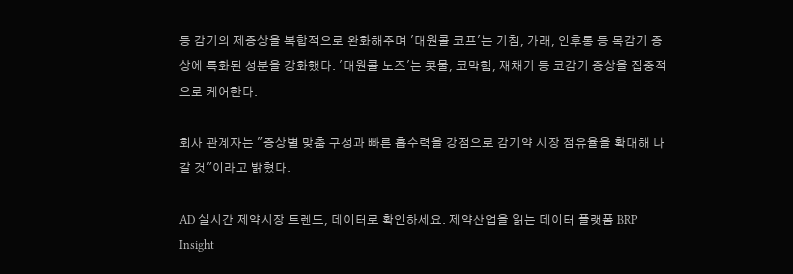등 감기의 제증상을 복합적으로 완화해주며 '대원콜 코프'는 기침, 가래, 인후통 등 목감기 증상에 특화된 성분을 강화했다. '대원콜 노즈'는 콧물, 코막힘, 재채기 등 코감기 증상을 집중적으로 케어한다.

회사 관계자는 "증상별 맞춤 구성과 빠른 흡수력을 강점으로 감기약 시장 점유율을 확대해 나갈 것"이라고 밝혔다.

AD 실시간 제약시장 트렌드, 데이터로 확인하세요. 제약산업을 읽는 데이터 플랫폼 BRP Insight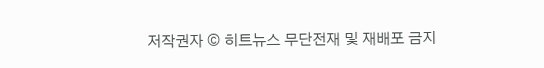저작권자 © 히트뉴스 무단전재 및 재배포 금지